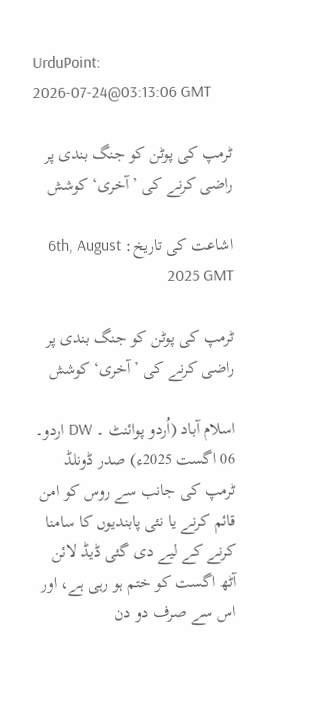UrduPoint:
2026-07-24@03:13:06 GMT

ٹرمپ کی پوٹن کو جنگ بندی پر راضی کرنے کی ’آخری‘ کوشش

اشاعت کی تاریخ: 6th, August 2025 GMT

ٹرمپ کی پوٹن کو جنگ بندی پر راضی کرنے کی ’آخری‘ کوشش

اسلام آباد (اُردو پوائنٹ ۔ DW اردو۔ 06 اگست 2025ء) صدر ڈونلڈ ٹرمپ کی جانب سے روس کو امن قائم کرنے یا نئی پابندیوں کا سامنا کرنے کے لیے دی گئی ڈیڈ لائن آٹھ اگست کو ختم ہو رہی ہے، اور اس سے صرف دو دن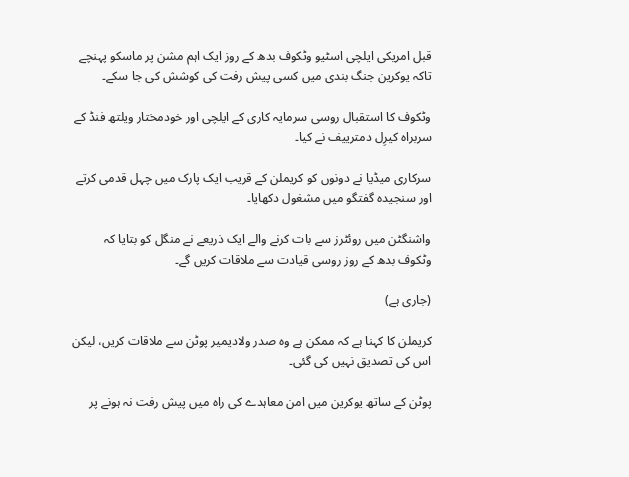قبل امریکی ایلچی اسٹیو وٹکوف بدھ کے روز ایک اہم مشن پر ماسکو پہنچے تاکہ یوکرین جنگ بندی میں کسی پیش رفت کی کوشش کی جا سکے۔

وٹکوف کا استقبال روسی سرمایہ کاری کے ایلچی اور خودمختار ویلتھ فنڈ کے سربراہ کیرِل دمترییف نے کیا۔

سرکاری میڈیا نے دونوں کو کریملن کے قریب ایک پارک میں چہل قدمی کرتے اور سنجیدہ گفتگو میں مشغول دکھایا۔

واشنگٹن میں روئٹرز سے بات کرنے والے ایک ذریعے نے منگل کو بتایا کہ وٹکوف بدھ کے روز روسی قیادت سے ملاقات کریں گے۔

(جاری ہے)

کریملن کا کہنا ہے کہ ممکن ہے وہ صدر ولادیمیر پوٹن سے ملاقات کریں، لیکن اس کی تصدیق نہیں کی گئی۔

پوٹن کے ساتھ یوکرین میں امن معاہدے کی راہ میں پیش رفت نہ ہونے پر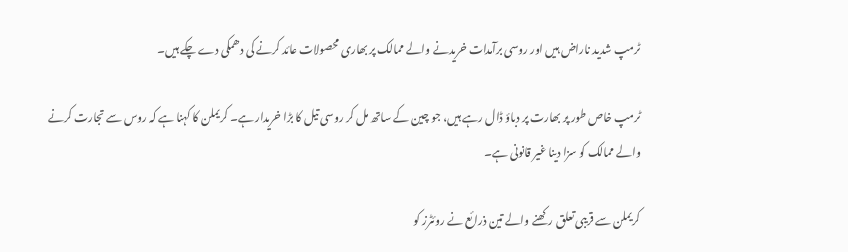ٹرمپ شدید ناراض ہیں اور روسی برآمدات خریدنے والے ممالک پر بھاری محصولات عائد کرنے کی دھمکی دے چکے ہیں۔

ٹرمپ خاص طور پر بھارت پر دباؤ ڈال رہے ہیں، جو چین کے ساتھ مل کر روسی تیل کا بڑا خریدار ہے۔ کریملن کا کہنا ہے کہ روس سے تجارت کرنے والے ممالک کو سزا دینا غیر قانونی ہے۔

کریملن سے قریبی تعلق رکھنے والے تین ذرائع نے روئٹرز کو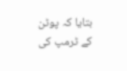بتایا کہ پوٹن کے ٹرمپ کی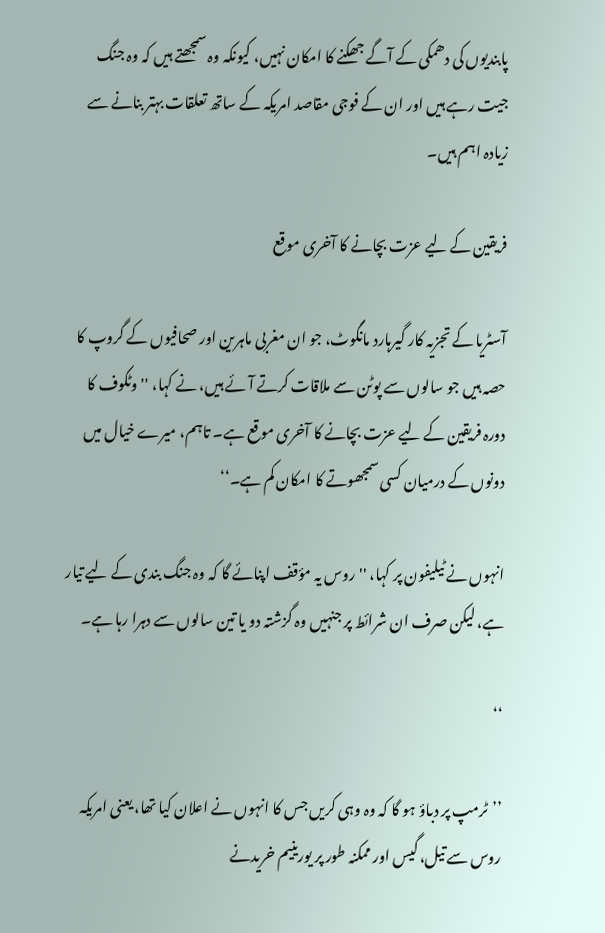پابندیوں کی دھمکی کے آگے جھکنے کا امکان نہیں، کیونکہ وہ سمجھتے ہیں کہ وہ جنگ جیت رہے ہیں اور ان کے فوجی مقاصد امریکہ کے ساتھ تعلقات بہتر بنانے سے زیادہ اہم ہیں۔

فریقین کے لیے عزت بچانے کا آخری موقع

آسٹریا کے تجزیہ کار گیرہارد مانگوٹ، جو ان مغربی ماہرین اور صحافیوں کے گروپ کا حصہ ہیں جو سالوں سے پوٹن سے ملاقات کرتے آئے ہیں، نے کہا، ''وٹکوف کا دورہ فریقین کے لیے عزت بچانے کا آخری موقع ہے۔ تاہم، میرے خیال میں دونوں کے درمیان کسی سمجھوتے کا امکان کم ہے۔‘‘

انہوں نے ٹیلیفون پر کہا، ''روس یہ مؤقف اپنائے گا کہ وہ جنگ بندی کے لیے تیار ہے، لیکن صرف ان شرائط پر جنہیں وہ گزشتہ دو یا تین سالوں سے دہرا رہا ہے۔

‘‘

’’ٹرمپ پر دباؤ ہو گا کہ وہ وہی کریں جس کا انہوں نے اعلان کیا تھا، یعنی امریکہ روس سے تیل، گیس اور ممکنہ طور پر یورینیم خریدنے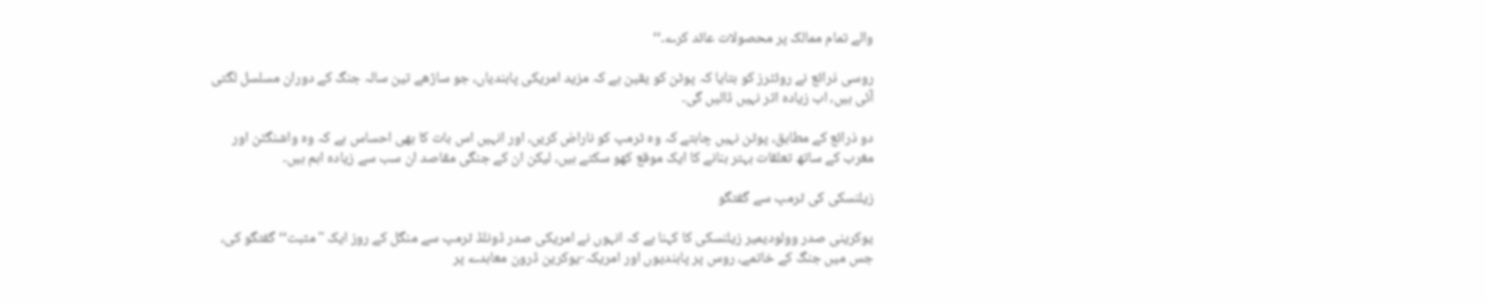والے تمام ممالک پر محصولات عائد کرے۔‘‘

روسی ذرائع نے روئٹرز کو بتایا کہ پوٹن کو یقین ہے کہ مزید امریکی پابندیاں، جو ساڑھے تین سالہ جنگ کے دوران مسلسل لگتی آئی ہیں، اب زیادہ اثر نہیں ڈالیں گی۔

دو ذرائع کے مطابق، پوٹن نہیں چاہتے کہ وہ ٹرمپ کو ناراض کریں، اور انہیں اس بات کا بھی احساس ہے کہ وہ واشنگٹن اور مغرب کے ساتھ تعلقات بہتر بنانے کا ایک موقع کھو سکتے ہیں، لیکن ان کے جنگی مقاصد ان سب سے زیادہ اہم ہیں۔

زیلنسکی کی ٹرمپ سے گفتگو

یوکرینی صدر وولودیمیر زیلنسکی کا کہنا ہے کہ انہوں نے امریکی صدر ڈونلڈ ٹرمپ سے منگل کے روز ایک ''مثبت‘‘ گفتگو کی، جس میں جنگ کے خاتمے، روس پر پابندیوں اور امریکہ-یوکرین ڈرون معاہدے پر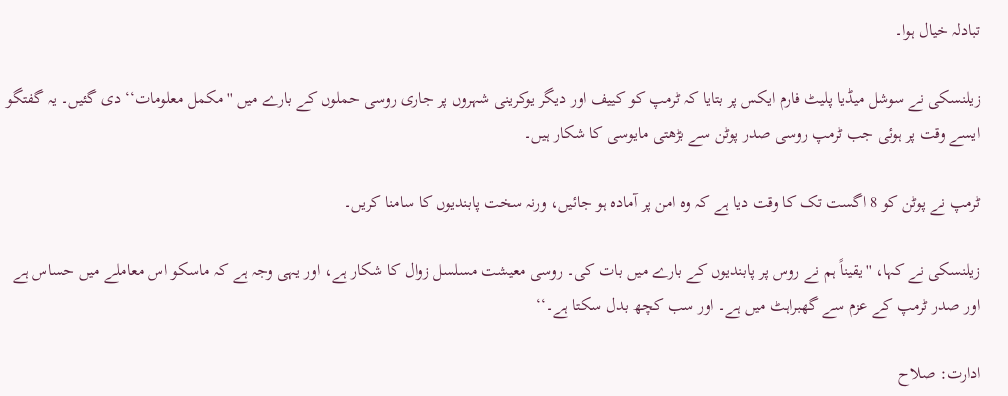تبادلہ خیال ہوا۔

زیلنسکی نے سوشل میڈیا پلیٹ فارم ایکس پر بتایا کہ ٹرمپ کو کییف اور دیگر یوکرینی شہروں پر جاری روسی حملوں کے بارے میں ''مکمل معلومات‘‘ دی گئیں۔ یہ گفتگو ایسے وقت پر ہوئی جب ٹرمپ روسی صدر پوٹن سے بڑھتی مایوسی کا شکار ہیں۔

ٹرمپ نے پوٹن کو 8 اگست تک کا وقت دیا ہے کہ وہ امن پر آمادہ ہو جائیں، ورنہ سخت پابندیوں کا سامنا کریں۔

زیلنسکی نے کہا، ''یقیناً ہم نے روس پر پابندیوں کے بارے میں بات کی۔ روسی معیشت مسلسل زوال کا شکار ہے، اور یہی وجہ ہے کہ ماسکو اس معاملے میں حساس ہے اور صدر ٹرمپ کے عزم سے گھبراہٹ میں ہے۔ اور سب کچھ بدل سکتا ہے۔‘‘

ادارت: صلاح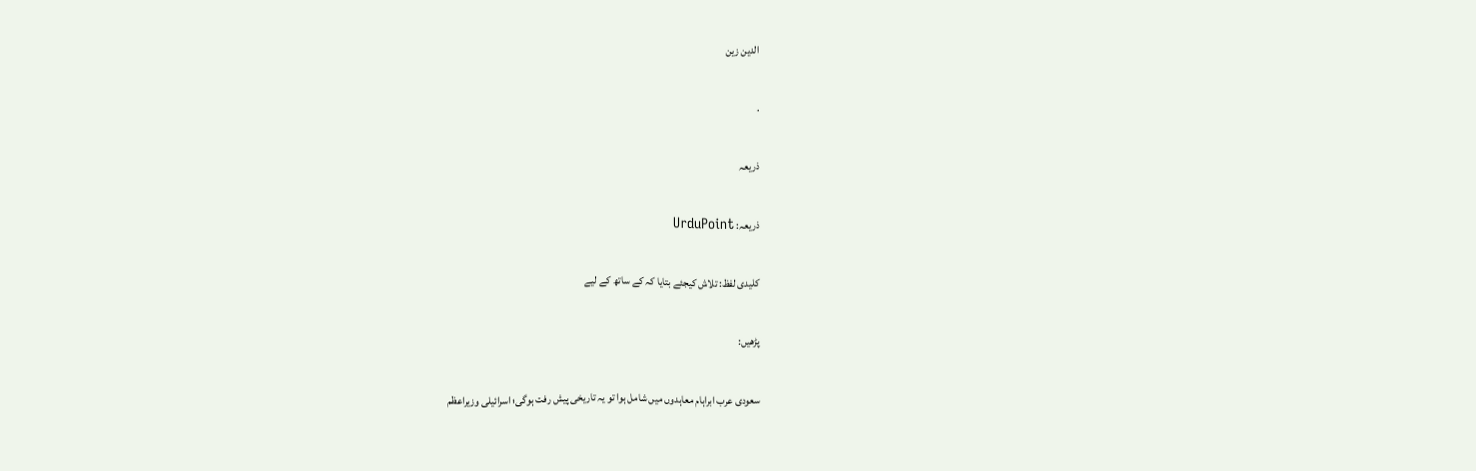الدین زین

.

ذریعہ

ذریعہ: UrduPoint

کلیدی لفظ: تلاش کیجئے بتایا کہ کے ساتھ کے لیے

پڑھیں:

سعودی عرب ابراہام معاہدوں میں شامل ہوا تو یہ تاریخی پیش رفت ہوگی؛ اسرائیلی وزیراعظم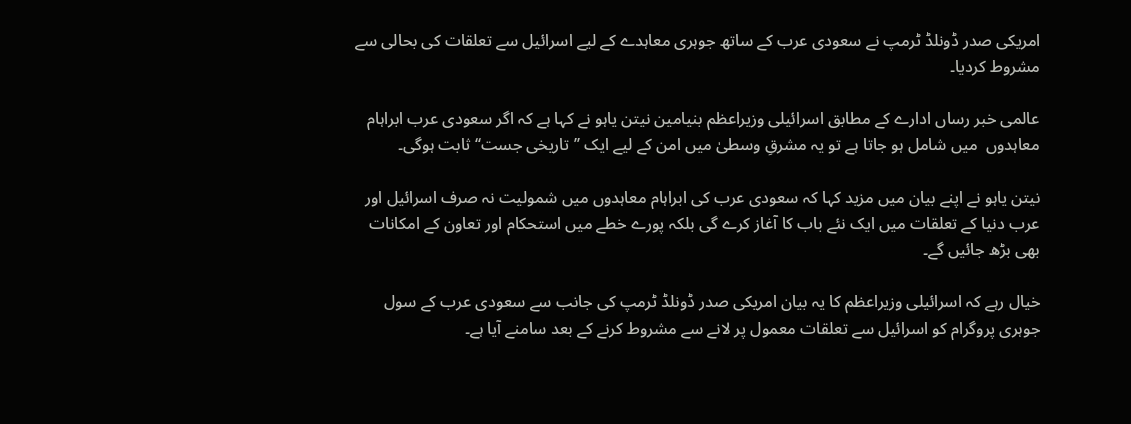امریکی صدر ڈونلڈ ٹرمپ نے سعودی عرب کے ساتھ جوہری معاہدے کے لیے اسرائیل سے تعلقات کی بحالی سے مشروط کردیا۔

عالمی خبر رساں ادارے کے مطابق اسرائیلی وزیراعظم بنیامین نیتن یاہو نے کہا ہے کہ اگر سعودی عرب ابراہام معاہدوں  میں شامل ہو جاتا ہے تو یہ مشرقِ وسطیٰ میں امن کے لیے ایک ’’تاریخی جست‘‘ ثابت ہوگی۔

نیتن یاہو نے اپنے بیان میں مزید کہا کہ سعودی عرب کی ابراہام معاہدوں میں شمولیت نہ صرف اسرائیل اور عرب دنیا کے تعلقات میں ایک نئے باب کا آغاز کرے گی بلکہ پورے خطے میں استحکام اور تعاون کے امکانات بھی بڑھ جائیں گے۔

خیال رہے کہ اسرائیلی وزیراعظم کا یہ بیان امریکی صدر ڈونلڈ ٹرمپ کی جانب سے سعودی عرب کے سول جوہری پروگرام کو اسرائیل سے تعلقات معمول پر لانے سے مشروط کرنے کے بعد سامنے آیا ہے۔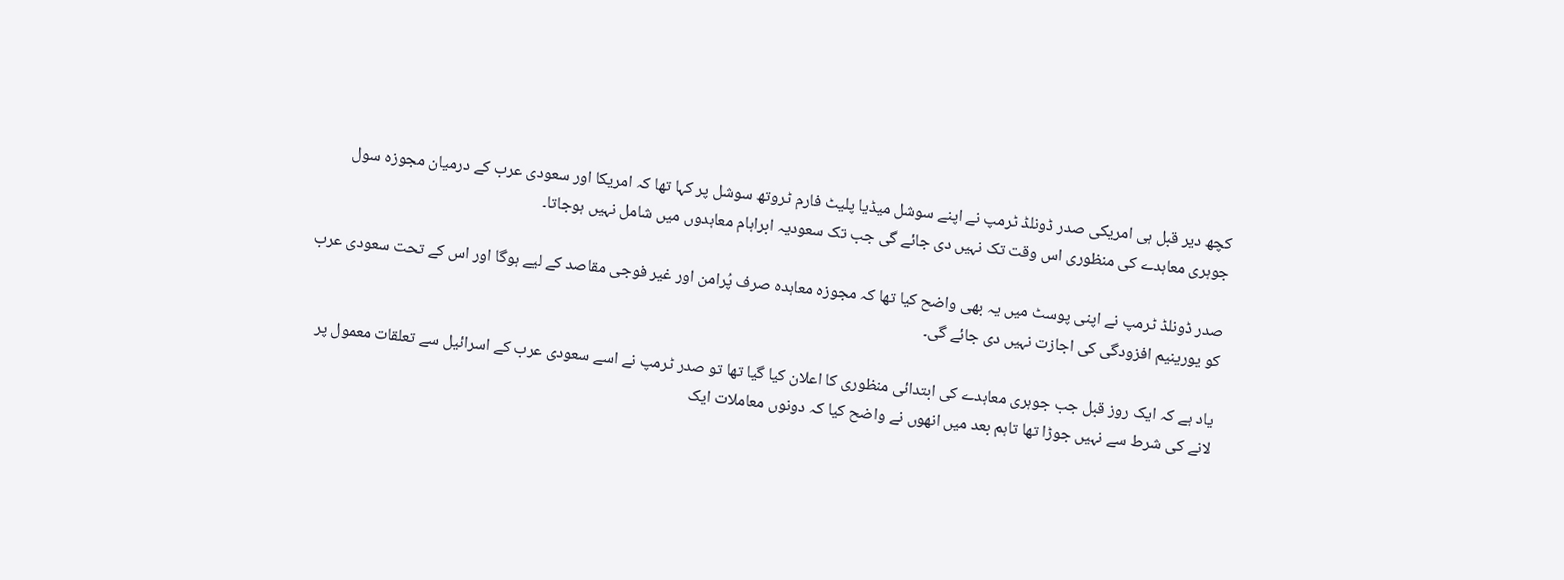کچھ دیر قبل ہی امریکی صدر ڈونلڈ ٹرمپ نے اپنے سوشل میڈیا پلیٹ فارم ٹروتھ سوشل پر کہا تھا کہ امریکا اور سعودی عرب کے درمیان مجوزہ سول جوہری معاہدے کی منظوری اس وقت تک نہیں دی جائے گی جب تک سعودیہ ابراہام معاہدوں میں شامل نہیں ہوجاتا۔

صدر ڈونلڈ ٹرمپ نے اپنی پوسٹ میں یہ بھی واضح کیا تھا کہ مجوزہ معاہدہ صرف پُرامن اور غیر فوجی مقاصد کے لیے ہوگا اور اس کے تحت سعودی عرب کو یورینیم افزودگی کی اجازت نہیں دی جائے گی۔

یاد ہے کہ ایک روز قبل جب جوہری معاہدے کی ابتدائی منظوری کا اعلان کیا گیا تھا تو صدر ٹرمپ نے اسے سعودی عرب کے اسرائیل سے تعلقات معمول پر لانے کی شرط سے نہیں جوڑا تھا تاہم بعد میں انھوں نے واضح کیا کہ دونوں معاملات ایک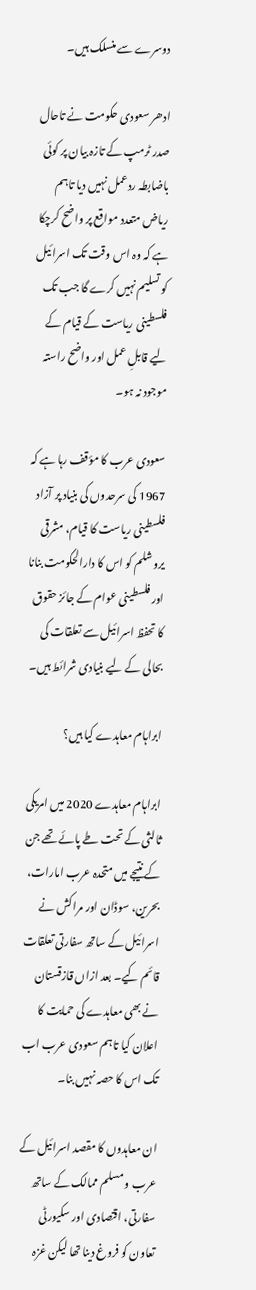دوسرے سے منسلک ہیں۔

ادھر سعودی حکومت نے تاحال صدر ٹرمپ کے تازہ بیان پر کوئی باضابطہ ردعمل نہیں دیا تاہم ریاض متعدد مواقع پر واضح کرچکا ہے کہ وہ اس وقت تک اسرائیل کو تسلیم نہیں کرے گا جب تک فلسطینی ریاست کے قیام کے لیے قابلِ عمل اور واضح راستہ موجود نہ ہو۔

سعودی عرب کا مؤقف رہا ہے کہ 1967 کی سرحدوں کی بنیاد پر آزاد فلسطینی ریاست کا قیام، مشرقی یروشلم کو اس کا دارالحکومت بنانا اور فلسطینی عوام کے جائز حقوق کا تحفظ اسرائیل سے تعلقات کی بحالی کے لیے بنیادی شرائط ہیں۔

ابراہام معاہدے کیا ہیں؟

ابراہام معاہدے 2020 میں امریکی ثالثی کے تحت طے پائے تھے جن کے نتیجے میں متحدہ عرب امارات، بحرین، سوڈان اور مراکش نے اسرائیل کے ساتھ سفارتی تعلقات قائم کیے۔ بعد ازاں قازقستان نے بھی معاہدے کی حمایت کا اعلان کیا تاہم سعودی عرب اب تک اس کا حصہ نہیں بنا۔

ان معاہدوں کا مقصد اسرائیل کے عرب و مسلم ممالک کے ساتھ سفارتی، اقتصادی اور سکیورٹی تعاون کو فروغ دینا تھا لیکن غزہ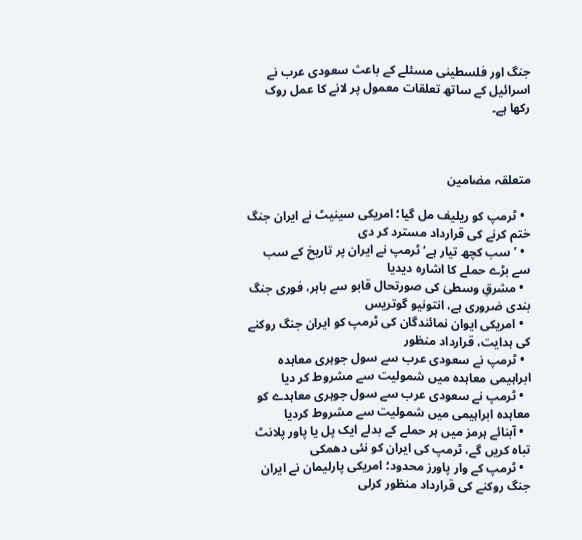جنگ اور فلسطینی مسئلے کے باعث سعودی عرب نے اسرائیل کے ساتھ تعلقات معمول پر لانے کا عمل روک رکھا ہے۔



متعلقہ مضامین

  • ٹرمپ کو ریلیف مل گیا؛ امریکی سینیٹ نے ایران جنگ ختم کرنے کی قرارداد مسترد کر دی
  • ’سب کچھ تیار ہے‘ ٹرمپ نے ایران پر تاریخ کے سب سے بڑے حملے کا اشارہ دیدیا
  • مشرقِ وسطیٰ کی صورتحال قابو سے باہر، فوری جنگ بندی ضروری ہے، انتونیو گوتریس
  • امریکی ایوان نمائندگان کی ٹرمپ کو ایران جنگ روکنے کی ہدایت، قرارداد منظور
  • ٹرمپ نے سعودی عرب سے سول جوہری معاہدہ ابراہیمی معاہدہ میں شمولیت سے مشروط کر دیا
  • ٹرمپ نے سعودی عرب سے سول جوہری معاہدے کو معاہدہ ابراہیمی میں شمولیت سے مشروط کردیا
  • آبنائے ہرمز میں ہر حملے کے بدلے ایک پل یا پاور پلانٹ تباہ کریں گے، ٹرمپ کی ایران کو نئی دھمکی
  • ٹرمپ کے وار پاورز محدود؛ امریکی پارلیمان نے ایران جنگ روکنے کی قرارداد منظور کرلی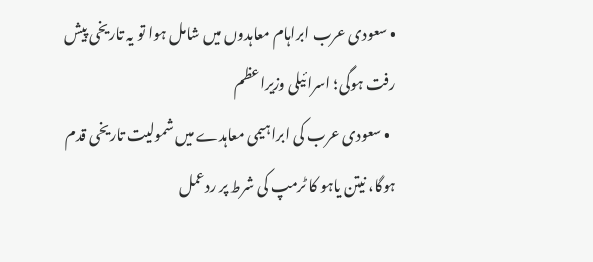• سعودی عرب ابراہام معاہدوں میں شامل ہوا تو یہ تاریخی پیش رفت ہوگی؛ اسرائیلی وزیراعظم
  • سعودی عرب کی ابراہیمی معاہدے میں شمولیت تاریخی قدم ہوگا، نیتن یاہو کا ٹرمپ کی شرط پر ردعمل